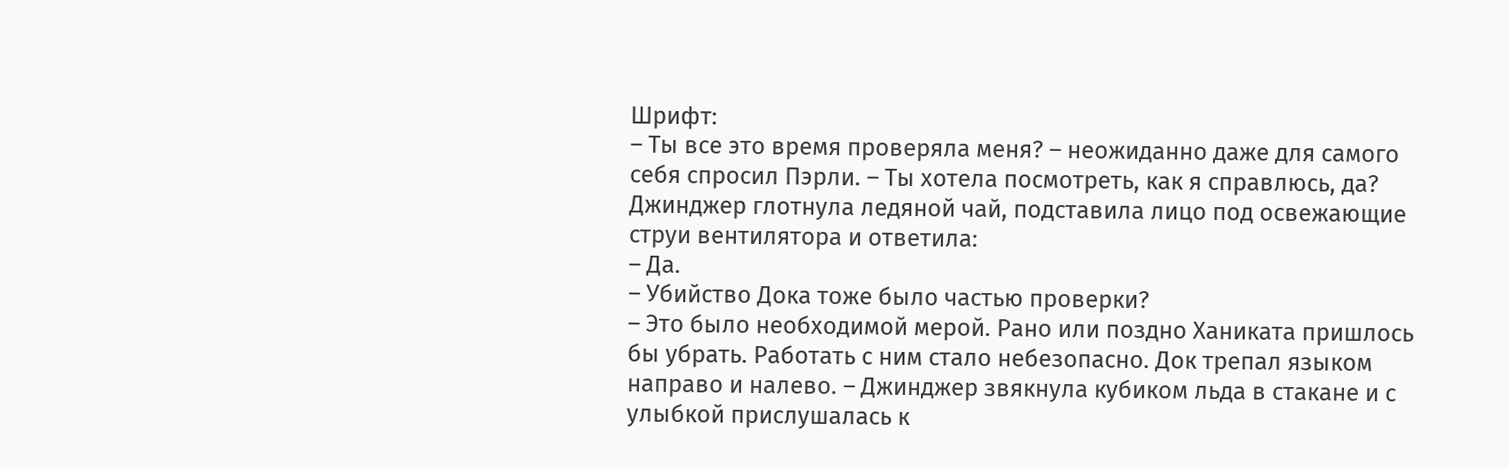Шрифт:
– Ты все это время проверяла меня? – неожиданно даже для самого себя спросил Пэрли. – Ты хотела посмотреть, как я справлюсь, да?
Джинджер глотнула ледяной чай, подставила лицо под освежающие струи вентилятора и ответила:
– Да.
– Убийство Дока тоже было частью проверки?
– Это было необходимой мерой. Рано или поздно Ханиката пришлось бы убрать. Работать с ним стало небезопасно. Док трепал языком направо и налево. – Джинджер звякнула кубиком льда в стакане и с улыбкой прислушалась к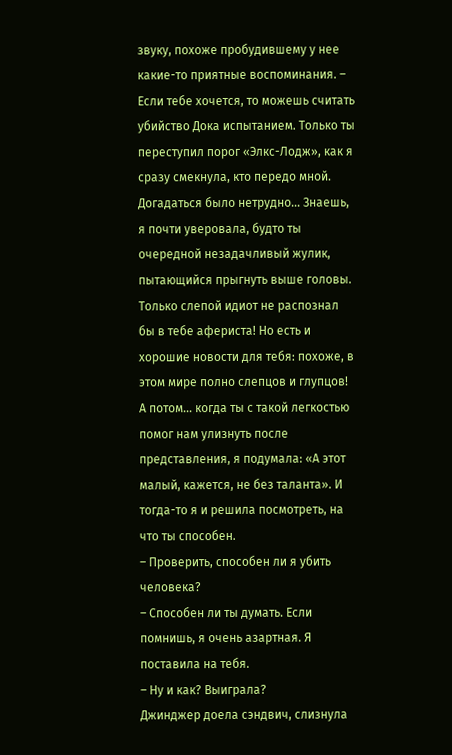звуку, похоже пробудившему у нее какие-то приятные воспоминания. – Если тебе хочется, то можешь считать убийство Дока испытанием. Только ты переступил порог «Элкс-Лодж», как я сразу смекнула, кто передо мной. Догадаться было нетрудно… Знаешь, я почти уверовала, будто ты очередной незадачливый жулик, пытающийся прыгнуть выше головы. Только слепой идиот не распознал бы в тебе афериста! Но есть и хорошие новости для тебя: похоже, в этом мире полно слепцов и глупцов! А потом… когда ты с такой легкостью помог нам улизнуть после представления, я подумала: «А этот малый, кажется, не без таланта». И тогда-то я и решила посмотреть, на что ты способен.
– Проверить, способен ли я убить человека?
– Способен ли ты думать. Если помнишь, я очень азартная. Я поставила на тебя.
– Ну и как? Выиграла?
Джинджер доела сэндвич, слизнула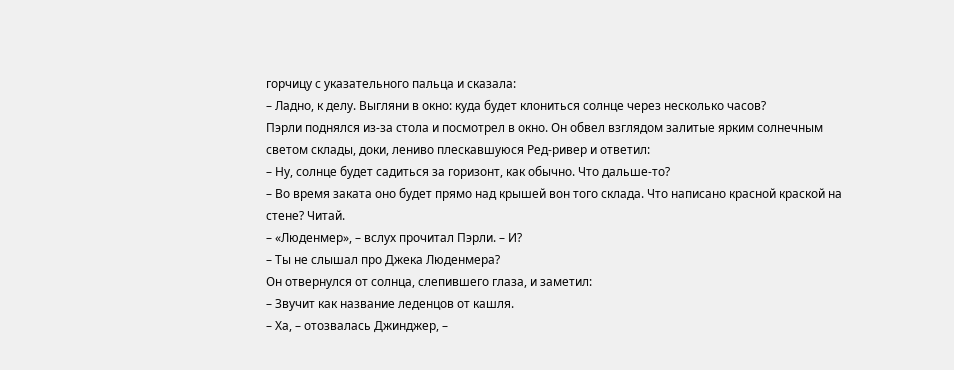горчицу с указательного пальца и сказала:
– Ладно, к делу. Выгляни в окно: куда будет клониться солнце через несколько часов?
Пэрли поднялся из-за стола и посмотрел в окно. Он обвел взглядом залитые ярким солнечным светом склады, доки, лениво плескавшуюся Ред-ривер и ответил:
– Ну, солнце будет садиться за горизонт, как обычно. Что дальше-то?
– Во время заката оно будет прямо над крышей вон того склада. Что написано красной краской на стене? Читай.
– «Люденмер», – вслух прочитал Пэрли. – И?
– Ты не слышал про Джека Люденмера?
Он отвернулся от солнца, слепившего глаза, и заметил:
– Звучит как название леденцов от кашля.
– Ха, – отозвалась Джинджер, –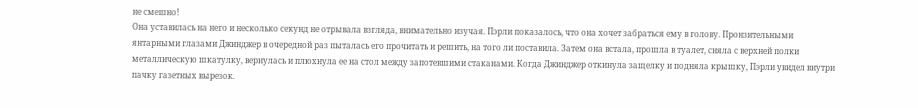не смешно!
Она уставилась на него и несколько секунд не отрывала взгляда, внимательно изучая. Пэрли показалось, что она хочет забраться ему в голову. Пронзительными янтарными глазами Джинджер в очередной раз пыталась его прочитать и решить, на того ли поставила. Затем она встала, прошла в туалет, сняла с верхней полки металлическую шкатулку, вернулась и плюхнула ее на стол между запотевшими стаканами. Когда Джинджер откинула защелку и подняла крышку, Пэрли увидел внутри пачку газетных вырезок.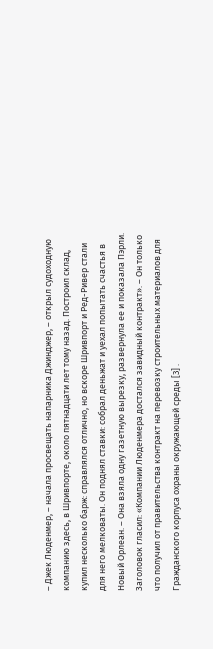– Джек Люденмер, – начала просвещать напарника Джинджер, – открыл судоходную компанию здесь, в Шривпорте, около пятнадцати лет тому назад. Построил склад, купил несколько барж: справлялся отлично, но вскоре Шривпорт и Ред-Ривер стали для него мелковаты. Он поднял ставки: собрал деньжат и уехал попытать счастья в Новый Орлеан. – Она взяла одну газетную вырезку, развернула ее и показала Пэрли. Заголовок гласил: «Компании Люденмера достался завидный контракт». – Он только что получил от правительства контракт на перевозку строительных материалов для Гражданского корпуса охраны окружающей среды [3] .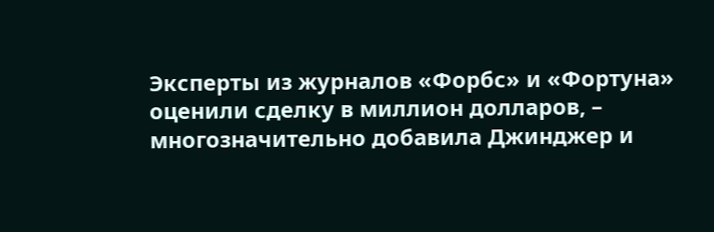Эксперты из журналов «Форбс» и «Фортуна» оценили сделку в миллион долларов, – многозначительно добавила Джинджер и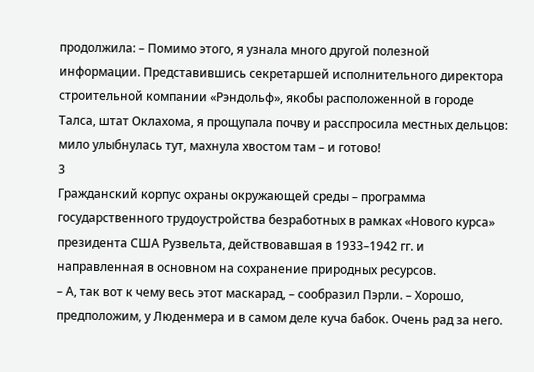продолжила: – Помимо этого, я узнала много другой полезной информации. Представившись секретаршей исполнительного директора строительной компании «Рэндольф», якобы расположенной в городе Талса, штат Оклахома, я прощупала почву и расспросила местных дельцов: мило улыбнулась тут, махнула хвостом там – и готово!
3
Гражданский корпус охраны окружающей среды – программа государственного трудоустройства безработных в рамках «Нового курса» президента США Рузвельта, действовавшая в 1933–1942 гг. и направленная в основном на сохранение природных ресурсов.
– А, так вот к чему весь этот маскарад, – сообразил Пэрли. – Хорошо, предположим, у Люденмера и в самом деле куча бабок. Очень рад за него.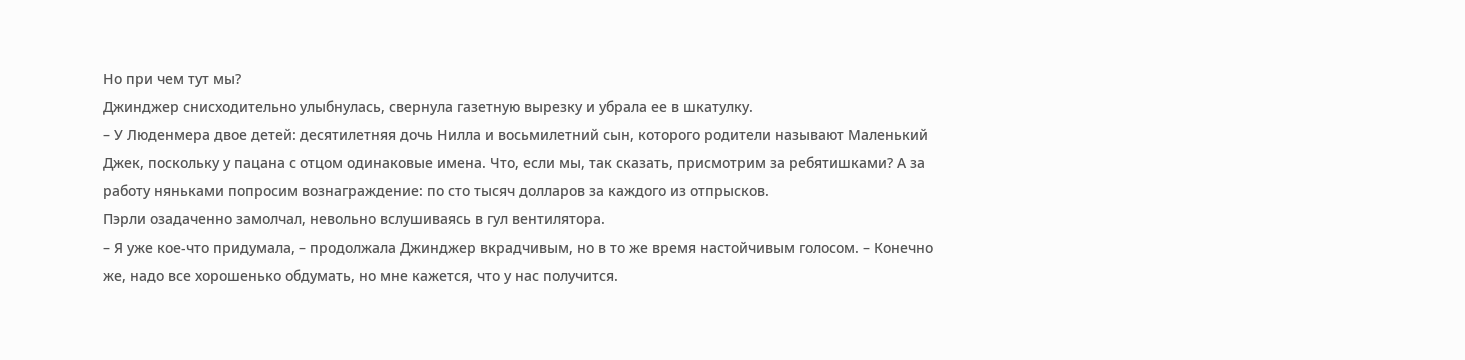Но при чем тут мы?
Джинджер снисходительно улыбнулась, свернула газетную вырезку и убрала ее в шкатулку.
– У Люденмера двое детей: десятилетняя дочь Нилла и восьмилетний сын, которого родители называют Маленький Джек, поскольку у пацана с отцом одинаковые имена. Что, если мы, так сказать, присмотрим за ребятишками? А за работу няньками попросим вознаграждение: по сто тысяч долларов за каждого из отпрысков.
Пэрли озадаченно замолчал, невольно вслушиваясь в гул вентилятора.
– Я уже кое-что придумала, – продолжала Джинджер вкрадчивым, но в то же время настойчивым голосом. – Конечно же, надо все хорошенько обдумать, но мне кажется, что у нас получится.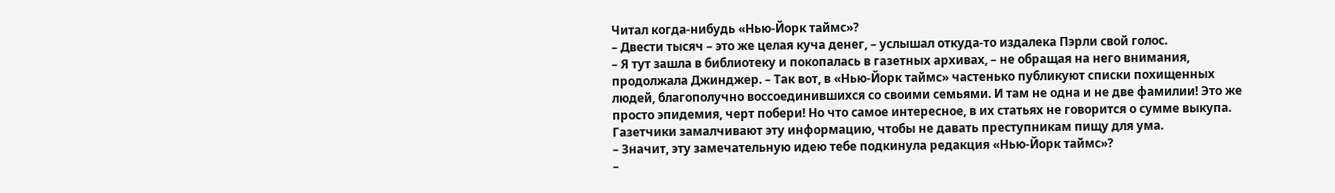Читал когда-нибудь «Нью-Йорк таймс»?
– Двести тысяч – это же целая куча денег, – услышал откуда-то издалека Пэрли свой голос.
– Я тут зашла в библиотеку и покопалась в газетных архивах, – не обращая на него внимания, продолжала Джинджер. – Так вот, в «Нью-Йорк таймс» частенько публикуют списки похищенных людей, благополучно воссоединившихся со своими семьями. И там не одна и не две фамилии! Это же просто эпидемия, черт побери! Но что самое интересное, в их статьях не говорится о сумме выкупа. Газетчики замалчивают эту информацию, чтобы не давать преступникам пищу для ума.
– Значит, эту замечательную идею тебе подкинула редакция «Нью-Йорк таймс»?
–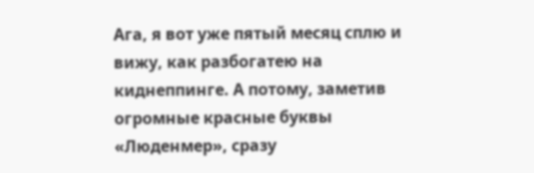Ага, я вот уже пятый месяц сплю и вижу, как разбогатею на киднеппинге. А потому, заметив огромные красные буквы «Люденмер», сразу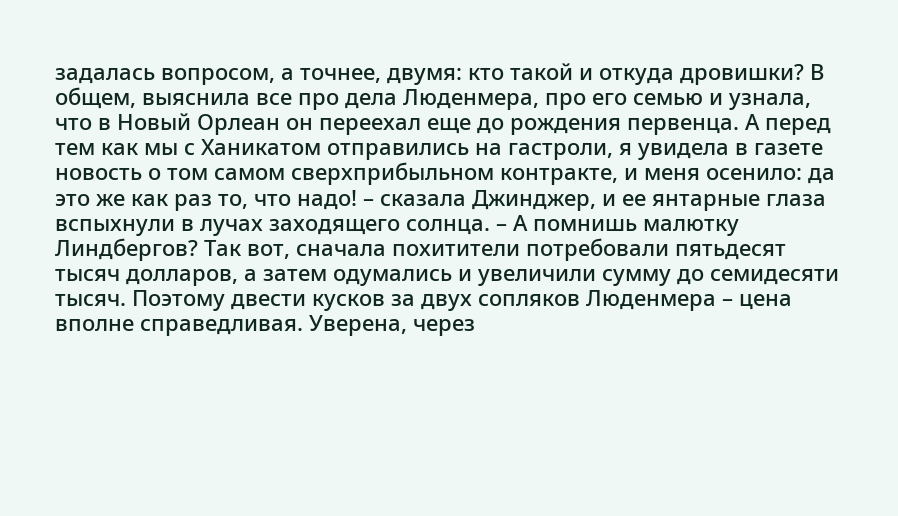задалась вопросом, а точнее, двумя: кто такой и откуда дровишки? В общем, выяснила все про дела Люденмера, про его семью и узнала, что в Новый Орлеан он переехал еще до рождения первенца. А перед тем как мы с Ханикатом отправились на гастроли, я увидела в газете новость о том самом сверхприбыльном контракте, и меня осенило: да это же как раз то, что надо! – сказала Джинджер, и ее янтарные глаза вспыхнули в лучах заходящего солнца. – А помнишь малютку Линдбергов? Так вот, сначала похитители потребовали пятьдесят тысяч долларов, а затем одумались и увеличили сумму до семидесяти тысяч. Поэтому двести кусков за двух сопляков Люденмера – цена вполне справедливая. Уверена, через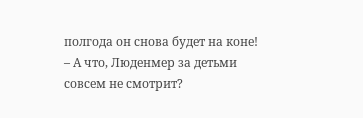полгода он снова будет на коне!
– А что, Люденмер за детьми совсем не смотрит?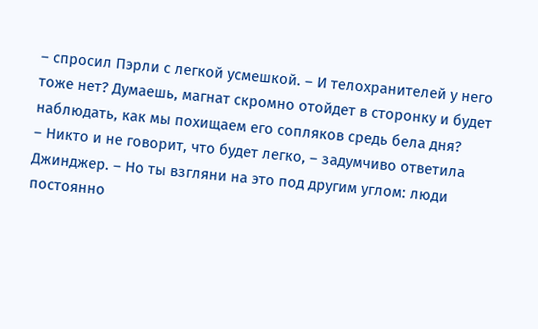– спросил Пэрли с легкой усмешкой. – И телохранителей у него тоже нет? Думаешь, магнат скромно отойдет в сторонку и будет наблюдать, как мы похищаем его сопляков средь бела дня?
– Никто и не говорит, что будет легко, – задумчиво ответила Джинджер. – Но ты взгляни на это под другим углом: люди постоянно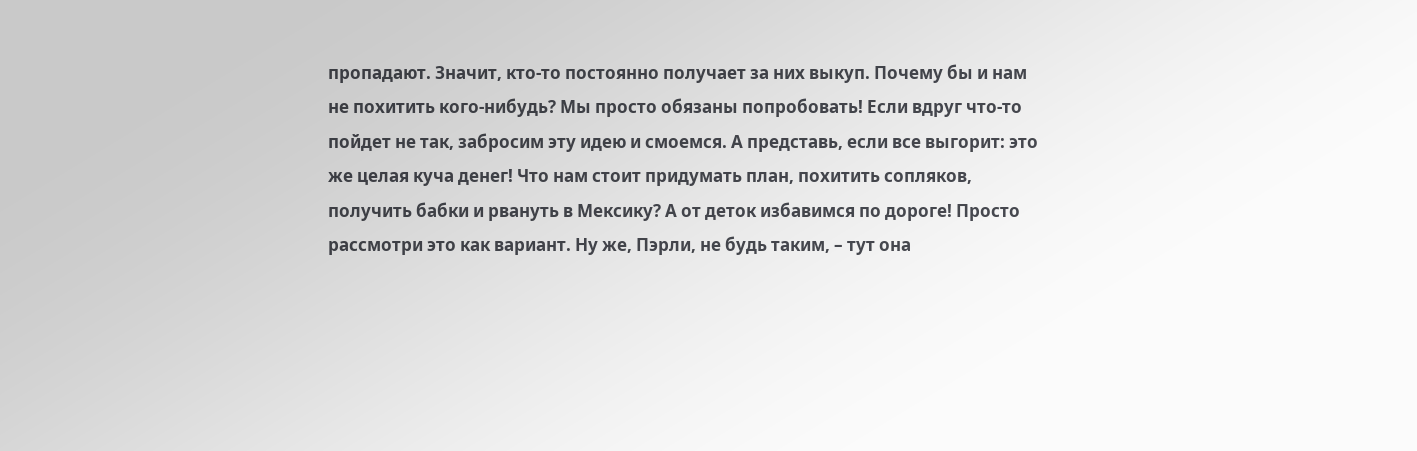пропадают. Значит, кто-то постоянно получает за них выкуп. Почему бы и нам не похитить кого-нибудь? Мы просто обязаны попробовать! Если вдруг что-то пойдет не так, забросим эту идею и смоемся. А представь, если все выгорит: это же целая куча денег! Что нам стоит придумать план, похитить сопляков, получить бабки и рвануть в Мексику? А от деток избавимся по дороге! Просто рассмотри это как вариант. Ну же, Пэрли, не будь таким, – тут она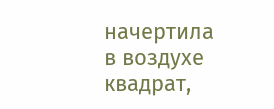начертила в воздухе квадрат,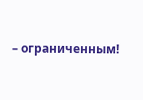– ограниченным!